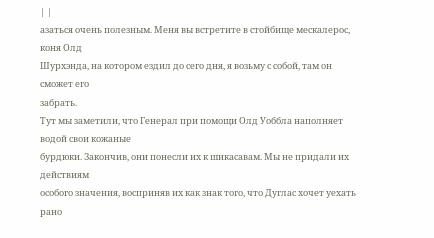| |
азаться очень полезным. Меня вы встретите в стойбище мескалерос, коня Олд
Шурхэнда, на котором ездил до сего дня, я возьму с собой, там он сможет его
забрать.
Тут мы заметили, что Генерал при помощи Олд Уоббла наполняет водой свои кожаные
бурдюки. Закончив, они понесли их к шикасавам. Мы не придали их действиям
особого значения, восприняв их как знак того, что Дуглас хочет уехать рано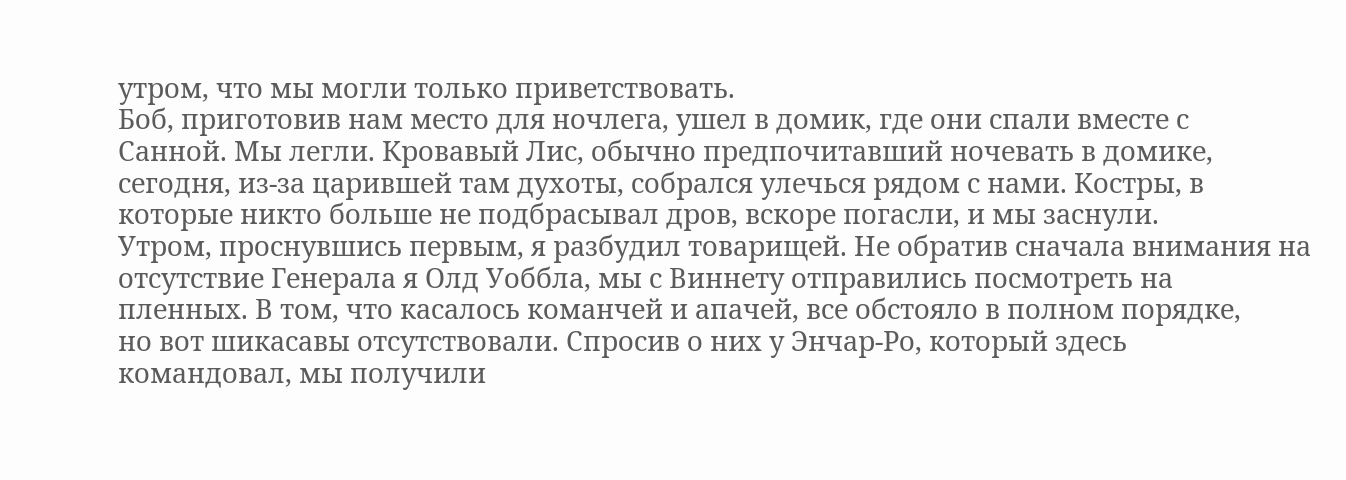утром, что мы могли только приветствовать.
Боб, приготовив нам место для ночлега, ушел в домик, где они спали вместе с
Санной. Мы легли. Кровавый Лис, обычно предпочитавший ночевать в домике,
сегодня, из-за царившей там духоты, собрался улечься рядом с нами. Костры, в
которые никто больше не подбрасывал дров, вскоре погасли, и мы заснули.
Утром, проснувшись первым, я разбудил товарищей. Не обратив сначала внимания на
отсутствие Генерала я Олд Уоббла, мы с Виннету отправились посмотреть на
пленных. В том, что касалось команчей и апачей, все обстояло в полном порядке,
но вот шикасавы отсутствовали. Спросив о них у Энчар-Ро, который здесь
командовал, мы получили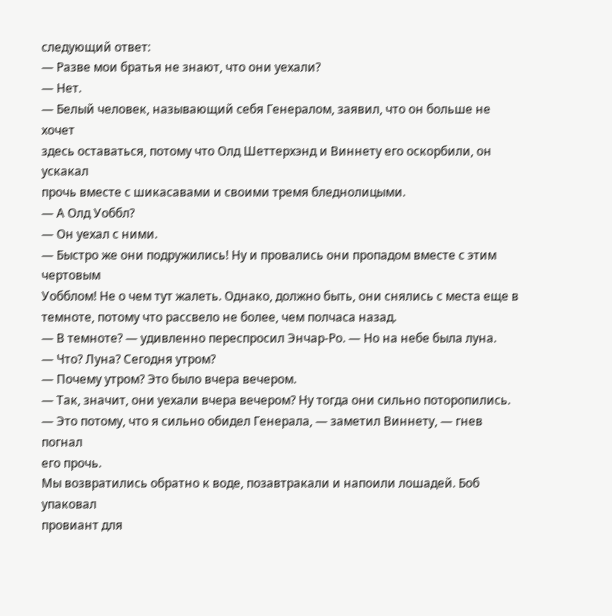следующий ответ:
— Разве мои братья не знают, что они уехали?
— Нет.
— Белый человек, называющий себя Генералом, заявил, что он больше не хочет
здесь оставаться, потому что Олд Шеттерхэнд и Виннету его оскорбили, он ускакал
прочь вместе с шикасавами и своими тремя бледнолицыми.
— А Олд Уоббл?
— Он уехал с ними.
— Быстро же они подружились! Ну и провались они пропадом вместе с этим чертовым
Уобблом! Не о чем тут жалеть. Однако, должно быть, они снялись с места еще в
темноте, потому что рассвело не более, чем полчаса назад.
— В темноте? — удивленно переспросил Энчар-Ро. — Но на небе была луна.
— Что? Луна? Сегодня утром?
— Почему утром? Это было вчера вечером.
— Так, значит, они уехали вчера вечером? Ну тогда они сильно поторопились.
— Это потому, что я сильно обидел Генерала, — заметил Виннету, — гнев погнал
его прочь.
Мы возвратились обратно к воде, позавтракали и напоили лошадей. Боб упаковал
провиант для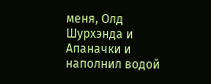меня, Олд Шурхэнда и Апаначки и наполнил водой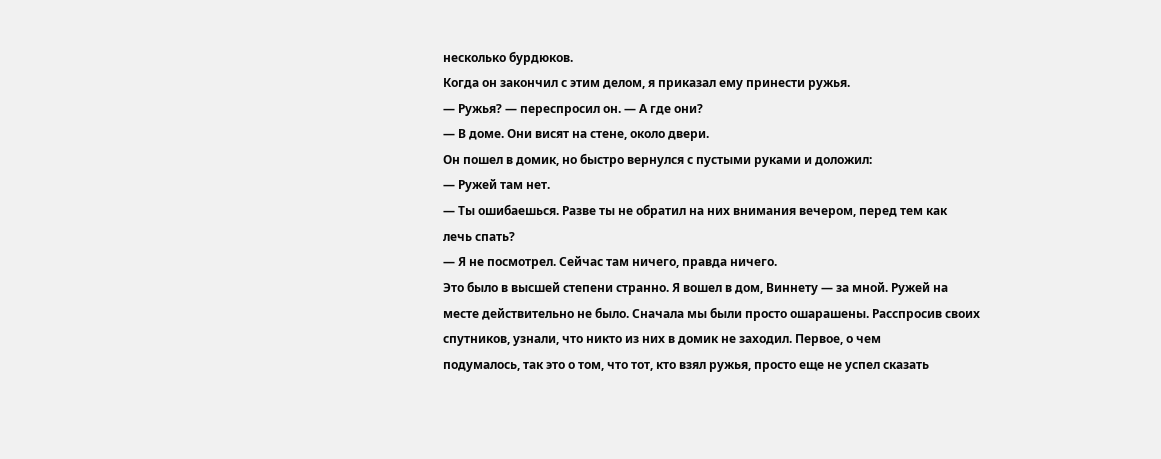несколько бурдюков.
Когда он закончил с этим делом, я приказал ему принести ружья.
— Ружья? — переспросил он. — А где они?
— В доме. Они висят на стене, около двери.
Он пошел в домик, но быстро вернулся с пустыми руками и доложил:
— Ружей там нет.
— Ты ошибаешься. Разве ты не обратил на них внимания вечером, перед тем как
лечь спать?
— Я не посмотрел. Сейчас там ничего, правда ничего.
Это было в высшей степени странно. Я вошел в дом, Виннету — за мной. Ружей на
месте действительно не было. Сначала мы были просто ошарашены. Расспросив своих
спутников, узнали, что никто из них в домик не заходил. Первое, о чем
подумалось, так это о том, что тот, кто взял ружья, просто еще не успел сказать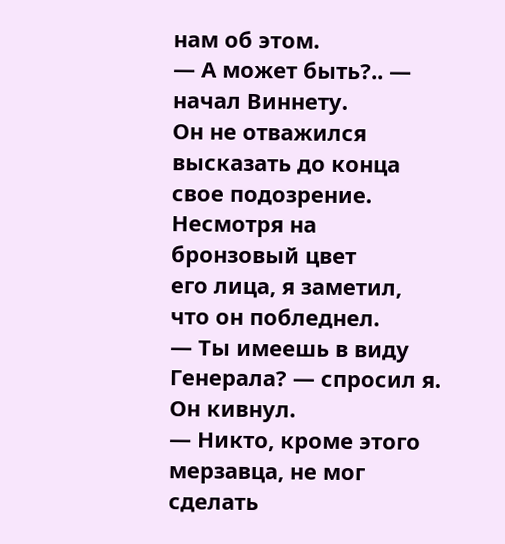нам об этом.
— А может быть?.. — начал Виннету.
Он не отважился высказать до конца свое подозрение. Несмотря на бронзовый цвет
его лица, я заметил, что он побледнел.
— Ты имеешь в виду Генерала? — спросил я.
Он кивнул.
— Никто, кроме этого мерзавца, не мог сделать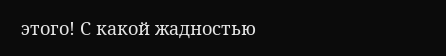этого! С какой жадностью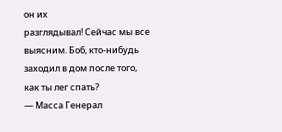он их
разглядывал! Сейчас мы все выясним. Боб, кто-нибудь заходил в дом после того,
как ты лег спать?
— Масса Генерал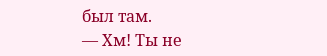был там.
— Хм! Ты не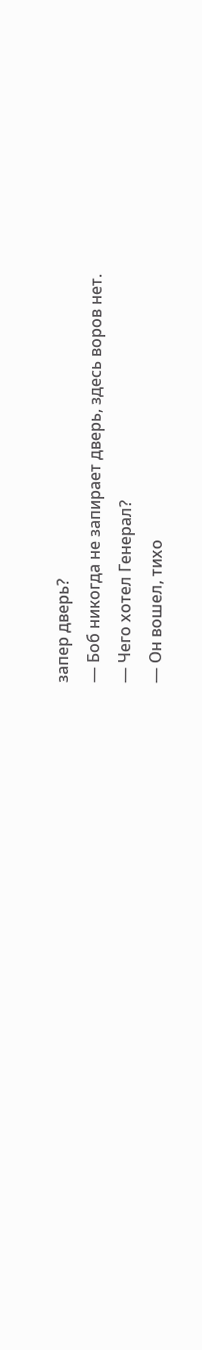запер дверь?
— Боб никогда не запирает дверь, здесь воров нет.
— Чего хотел Генерал?
— Он вошел, тихо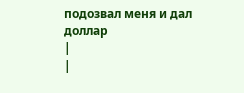подозвал меня и дал доллар
|
|